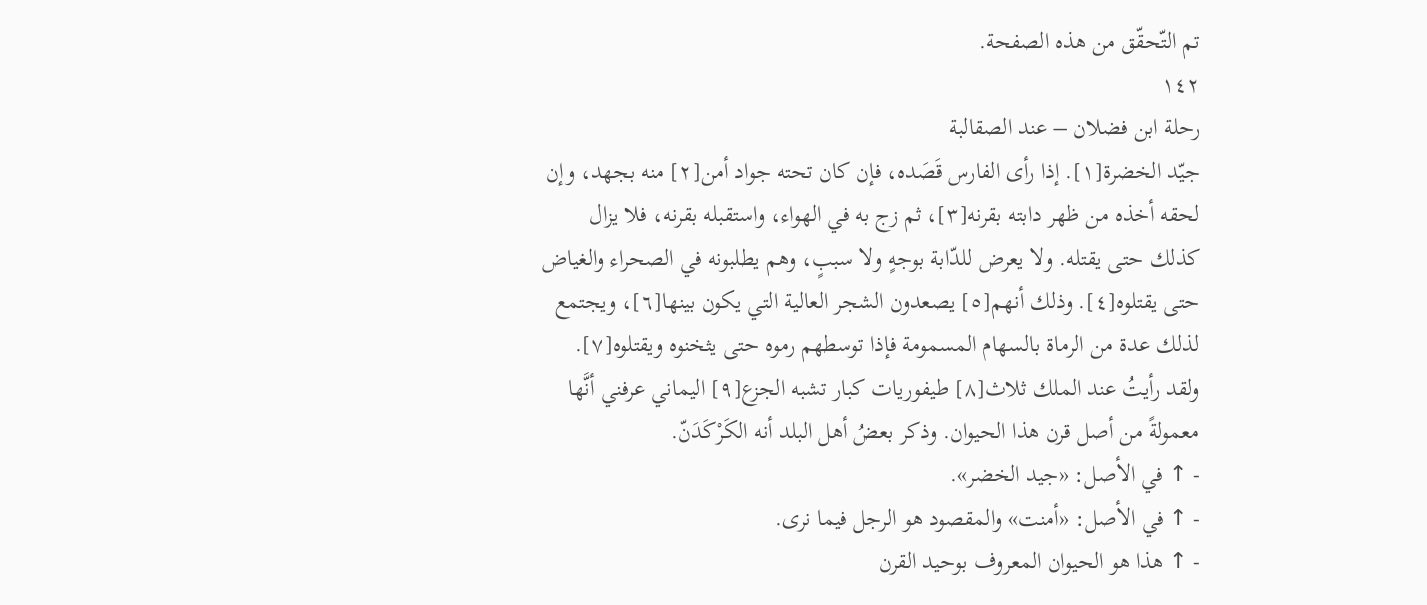تم التّحقّق من هذه الصفحة.
١٤٢
رحلة ابن فضلان – عند الصقالبة
جيّد الخضرة[١]. إذا رأى الفارس قَصَده، فإن كان تحته جواد أمن[٢] منه بجهد، وإن لحقه أخذه من ظهر دابته بقرنه[٣]، ثم زج به في الهواء، واستقبله بقرنه، فلا يزال كذلك حتى يقتله. ولا يعرض للدّابة بوجهٍ ولا سببٍ، وهم يطلبونه في الصحراء والغياض حتى يقتلوه[٤]. وذلك أنهم[٥] يصعدون الشجر العالية التي يكون بينها[٦]، ويجتمع لذلك عدة من الرماة بالسهام المسمومة فإذا توسطهم رموه حتى يثخنوه ويقتلوه[٧].
ولقد رأيتُ عند الملك ثلاث[٨] طيفوريات كبار تشبه الجزع[٩] اليماني عرفني أنَّها معمولةً من أصل قرن هذا الحيوان. وذكر بعضُ أهل البلد أنه الكَرْكَدَنّ.
- ↑ في الأصل: «جيد الخضر».
- ↑ في الأصل: «أمنت» والمقصود هو الرجل فيما نرى.
- ↑ هذا هو الحيوان المعروف بوحيد القرن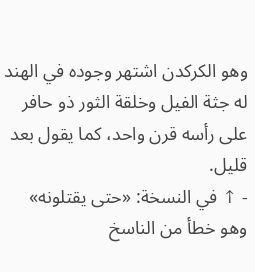وهو الكركدن اشتهر وجوده في الهند له جثة الفيل وخلقة الثور ذو حافر على رأسه قرن واحد، كما يقول بعد قليل.
- ↑ في النسخة: «حتى يقتلونه» وهو خطأ من الناسخ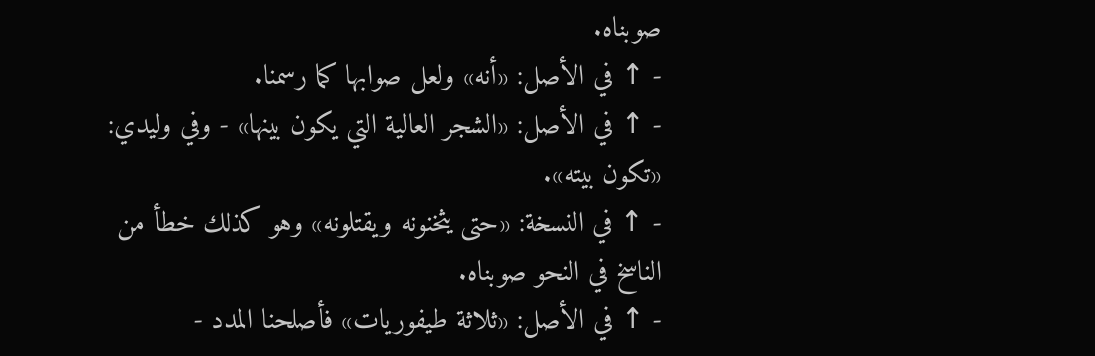صوبناه.
- ↑ في الأصل: «أنه» ولعل صوابها كما رسمنا.
- ↑ في الأصل: «الشجر العالية التي يكون بينها» - وفي وليدي: «تكون بيته».
- ↑ في النسخة: «حتى يثخنونه ويقتلونه» وهو كذلك خطأ من الناسخ في النحو صوبناه.
- ↑ في الأصل: «ثلاثة طيفوريات» فأصلحنا المدد -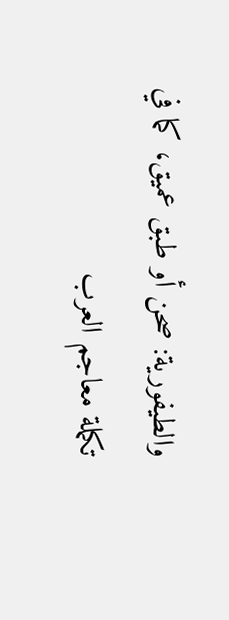والطيفورية: صحن أو طبق عميق، كما في تكملة معاجم العرب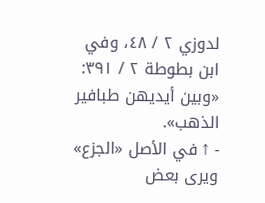لدوزي ٢ / ٤٨، وفي ابن بطوطة ٢ / ٣٩١: «وبين أيديهن طبافير الذهب».
- ↑ في الأصل «الجزع» ويرى بعض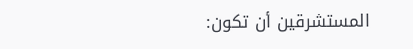المستشرقين أن تكون: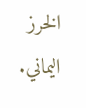الخرز اليماني.